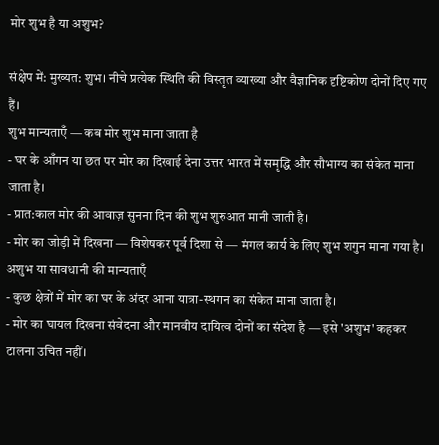मोर शुभ है या अशुभ?

संक्षेप में: मुख्यत: शुभ। नीचे प्रत्येक स्थिति की विस्तृत व्याख्या और वैज्ञानिक दृष्टिकोण दोनों दिए गए हैं।
शुभ मान्यताएँ — कब मोर शुभ माना जाता है
- घर के आँगन या छत पर मोर का दिखाई देना उत्तर भारत में समृद्धि और सौभाग्य का संकेत माना जाता है।
- प्रात:काल मोर की आवाज़ सुनना दिन की शुभ शुरुआत मानी जाती है।
- मोर का जोड़ी में दिखना — विशेषकर पूर्व दिशा से — मंगल कार्य के लिए शुभ शगुन माना गया है।
अशुभ या सावधानी की मान्यताएँ
- कुछ क्षेत्रों में मोर का घर के अंदर आना यात्रा-स्थगन का संकेत माना जाता है।
- मोर का घायल दिखना संवेदना और मानवीय दायित्व दोनों का संदेश है — इसे 'अशुभ' कहकर टालना उचित नहीं।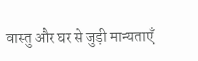वास्तु और घर से जुड़ी मान्यताएँ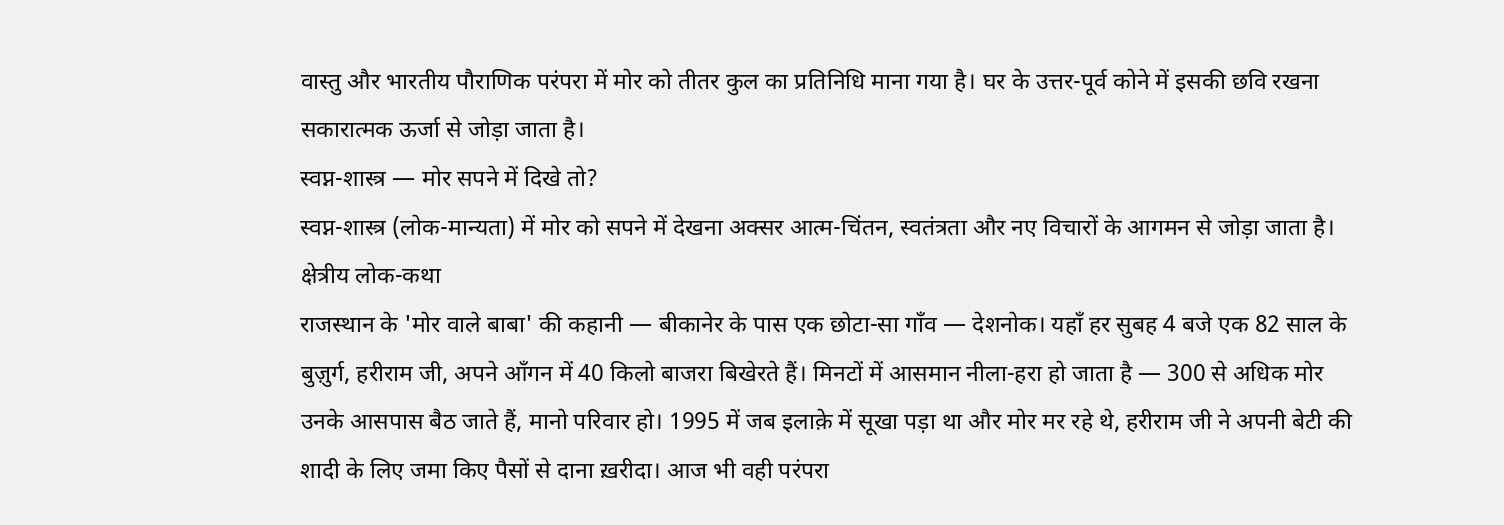वास्तु और भारतीय पौराणिक परंपरा में मोर को तीतर कुल का प्रतिनिधि माना गया है। घर के उत्तर-पूर्व कोने में इसकी छवि रखना सकारात्मक ऊर्जा से जोड़ा जाता है।
स्वप्न-शास्त्र — मोर सपने में दिखे तो?
स्वप्न-शास्त्र (लोक-मान्यता) में मोर को सपने में देखना अक्सर आत्म-चिंतन, स्वतंत्रता और नए विचारों के आगमन से जोड़ा जाता है।
क्षेत्रीय लोक-कथा
राजस्थान के 'मोर वाले बाबा' की कहानी — बीकानेर के पास एक छोटा-सा गाँव — देशनोक। यहाँ हर सुबह 4 बजे एक 82 साल के बुज़ुर्ग, हरीराम जी, अपने आँगन में 40 किलो बाजरा बिखेरते हैं। मिनटों में आसमान नीला-हरा हो जाता है — 300 से अधिक मोर उनके आसपास बैठ जाते हैं, मानो परिवार हो। 1995 में जब इलाक़े में सूखा पड़ा था और मोर मर रहे थे, हरीराम जी ने अपनी बेटी की शादी के लिए जमा किए पैसों से दाना ख़रीदा। आज भी वही परंपरा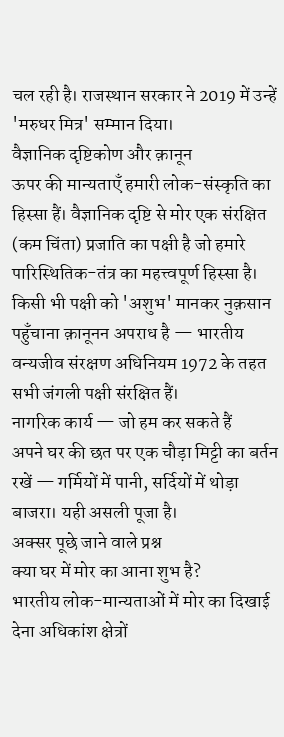चल रही है। राजस्थान सरकार ने 2019 में उन्हें 'मरुधर मित्र' सम्मान दिया।
वैज्ञानिक दृष्टिकोण और क़ानून
ऊपर की मान्यताएँ हमारी लोक-संस्कृति का हिस्सा हैं। वैज्ञानिक दृष्टि से मोर एक संरक्षित (कम चिंता) प्रजाति का पक्षी है जो हमारे पारिस्थितिक-तंत्र का महत्त्वपूर्ण हिस्सा है। किसी भी पक्षी को 'अशुभ' मानकर नुक़सान पहुँचाना क़ानूनन अपराध है — भारतीय वन्यजीव संरक्षण अधिनियम 1972 के तहत सभी जंगली पक्षी संरक्षित हैं।
नागरिक कार्य — जो हम कर सकते हैं
अपने घर की छत पर एक चौड़ा मिट्टी का बर्तन रखें — गर्मियों में पानी, सर्दियों में थोड़ा बाजरा। यही असली पूजा है।
अक्सर पूछे जाने वाले प्रश्न
क्या घर में मोर का आना शुभ है?
भारतीय लोक-मान्यताओं में मोर का दिखाई देना अधिकांश क्षेत्रों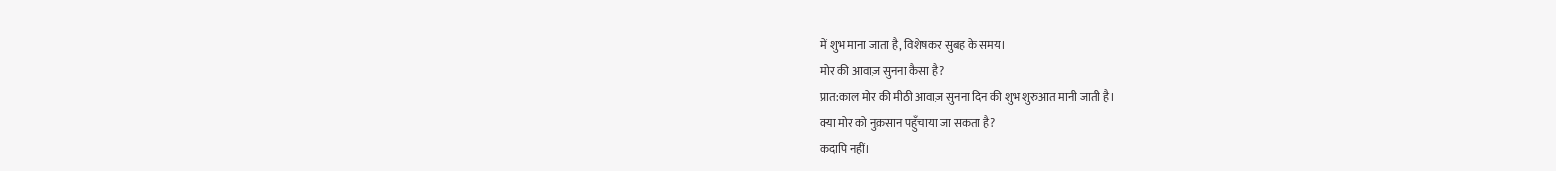में शुभ माना जाता है, विशेषकर सुबह के समय।
मोर की आवाज़ सुनना कैसा है?
प्रात:काल मोर की मीठी आवाज़ सुनना दिन की शुभ शुरुआत मानी जाती है।
क्या मोर को नुक़सान पहुँचाया जा सकता है?
कदापि नहीं।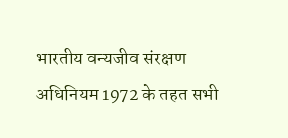भारतीय वन्यजीव संरक्षण अधिनियम 1972 के तहत सभी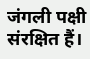जंगली पक्षी संरक्षित हैं।